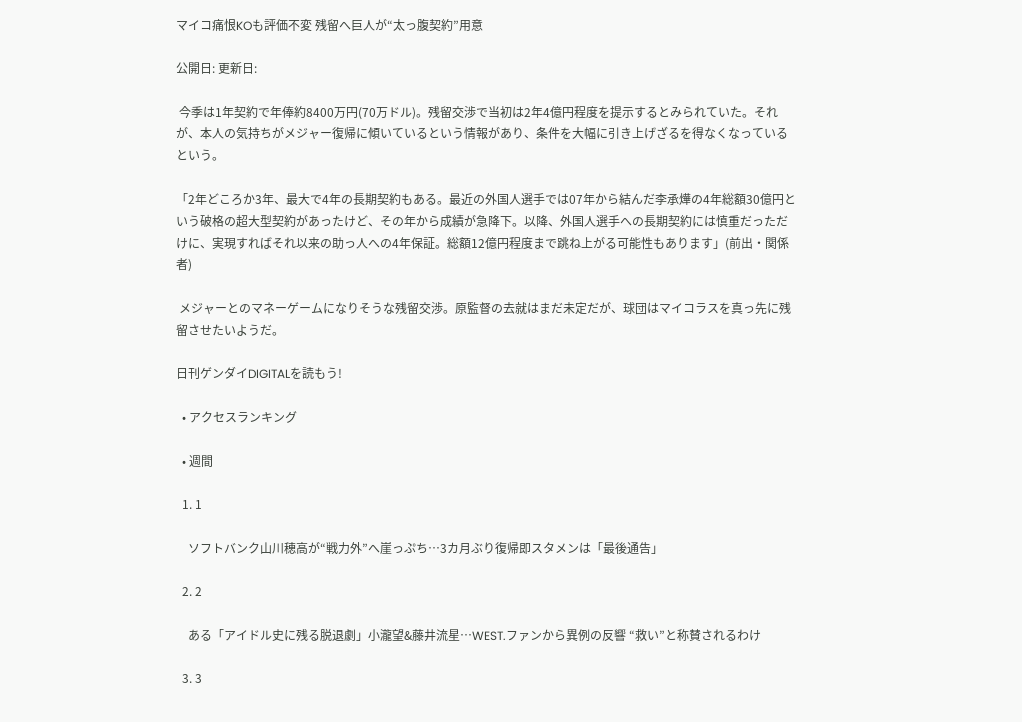マイコ痛恨KOも評価不変 残留へ巨人が“太っ腹契約”用意

公開日: 更新日:

 今季は1年契約で年俸約8400万円(70万ドル)。残留交渉で当初は2年4億円程度を提示するとみられていた。それが、本人の気持ちがメジャー復帰に傾いているという情報があり、条件を大幅に引き上げざるを得なくなっているという。

「2年どころか3年、最大で4年の長期契約もある。最近の外国人選手では07年から結んだ李承燁の4年総額30億円という破格の超大型契約があったけど、その年から成績が急降下。以降、外国人選手への長期契約には慎重だっただけに、実現すればそれ以来の助っ人への4年保証。総額12億円程度まで跳ね上がる可能性もあります」(前出・関係者)

 メジャーとのマネーゲームになりそうな残留交渉。原監督の去就はまだ未定だが、球団はマイコラスを真っ先に残留させたいようだ。

日刊ゲンダイDIGITALを読もう!

  • アクセスランキング

  • 週間

  1. 1

    ソフトバンク山川穂高が“戦力外”へ崖っぷち…3カ月ぶり復帰即スタメンは「最後通告」

  2. 2

    ある「アイドル史に残る脱退劇」小瀧望&藤井流星…WEST.ファンから異例の反響 “救い”と称賛されるわけ

  3. 3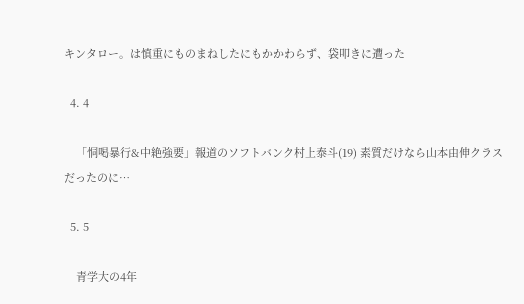キンタロー。は慎重にものまねしたにもかかわらず、袋叩きに遭った

  4. 4

    「恫喝暴行&中絶強要」報道のソフトバンク村上泰斗(19) 素質だけなら山本由伸クラスだったのに…

  5. 5

    青学大の4年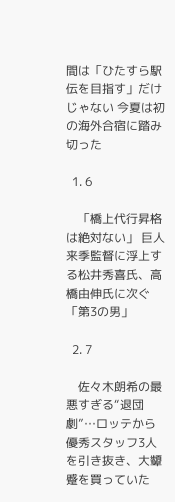間は「ひたすら駅伝を目指す」だけじゃない 今夏は初の海外合宿に踏み切った

  1. 6

    「橋上代行昇格は絶対ない」 巨人来季監督に浮上する松井秀喜氏、高橋由伸氏に次ぐ「第3の男」

  2. 7

    佐々木朗希の最悪すぎる“退団劇”…ロッテから優秀スタッフ3人を引き抜き、大顰蹙を買っていた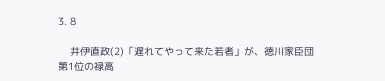3. 8

    井伊直政(2)「遅れてやって来た若者」が、徳川家臣団第1位の禄高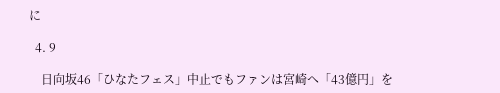に

  4. 9

    日向坂46「ひなたフェス」中止でもファンは宮崎へ「43億円」を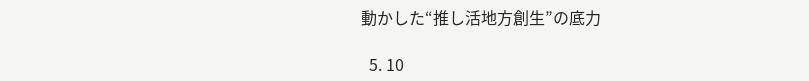動かした“推し活地方創生”の底力

  5. 10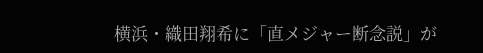横浜・織田翔希に「直メジャー断念説」が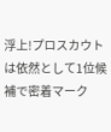浮上!プロスカウトは依然として1位候補で密着マーク